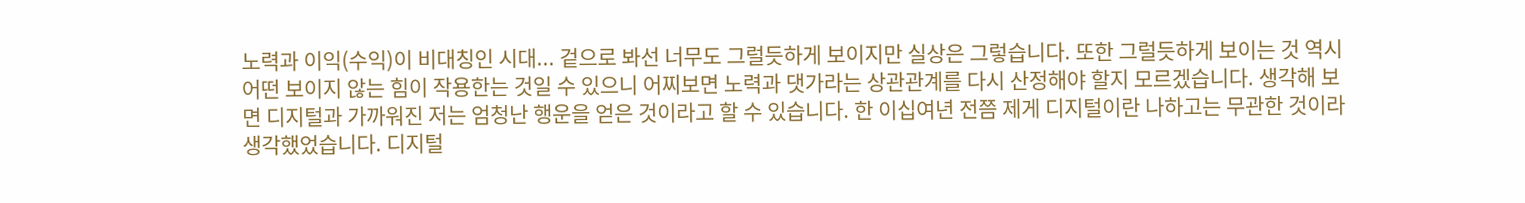노력과 이익(수익)이 비대칭인 시대... 겉으로 봐선 너무도 그럴듯하게 보이지만 실상은 그렇습니다. 또한 그럴듯하게 보이는 것 역시 어떤 보이지 않는 힘이 작용한는 것일 수 있으니 어찌보면 노력과 댓가라는 상관관계를 다시 산정해야 할지 모르겠습니다. 생각해 보면 디지털과 가까워진 저는 엄청난 행운을 얻은 것이라고 할 수 있습니다. 한 이십여년 전쯤 제게 디지털이란 나하고는 무관한 것이라 생각했었습니다. 디지털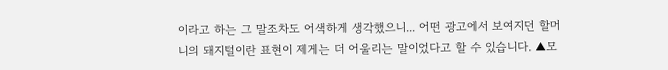이라고 하는 그 말조차도 어색하게 생각했으니... 어떤 광고에서 보여지던 할머니의 돼지털이란 표현이 제게는 더 어울리는 말이었다고 할 수 있습니다. ▲모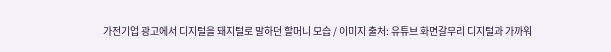가전기업 광고에서 디지털을 돼지털로 말하던 할머니 모습 / 이미지 출처: 유튜브 화면갈무리 디지털과 가까워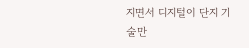지면서 디지털이 단지 기술만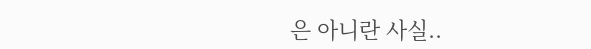은 아니란 사실..